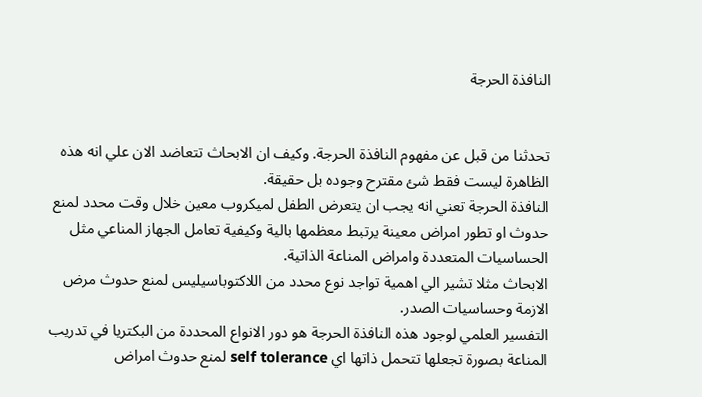النافذة الحرجة


تحدثنا من قبل عن مفهوم النافذة الحرجة. وكيف ان الابحاث تتعاضد الان علي انه هذه الظاهرة ليست فقط شئ مقترح وجوده بل حقيقة.
النافذة الحرجة تعني انه يجب ان يتعرض الطفل لميكروب معين خلال وقت محدد لمنع حدوث او تطور امراض معينة يرتبط معظمها بالية وكيفية تعامل الجهاز المناعي مثل الحساسيات المتعددة وامراض المناعة الذاتية.
الابحاث مثلا تشير الي اهمية تواجد نوع محدد من اللاكتوباسيليس لمنع حدوث مرض الازمة وحساسيات الصدر.
التفسير العلمي لوجود هذه النافذة الحرجة هو دور الانواع المحددة من البكتريا في تدريب المناعة بصورة تجعلها تتحمل ذاتها اي self tolerance لمنع حدوث امراض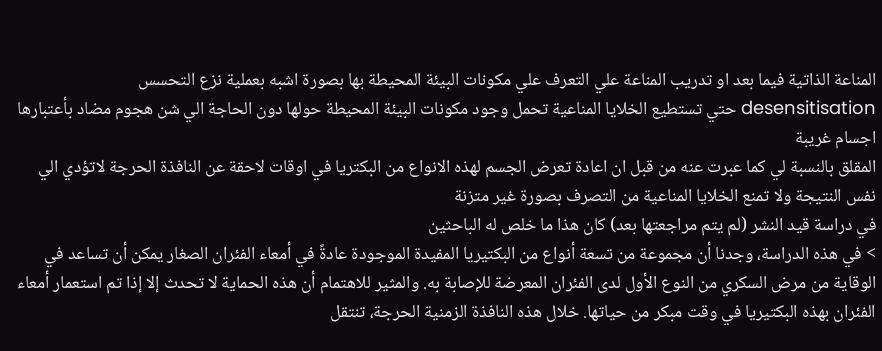المناعة الذاتية فيما بعد او تدريب المناعة علي التعرف علي مكونات البيئة المحيطة بها بصورة اشبه بعملية نزع التحسس desensitisation حتي تستطيع الخلايا المناعية تحمل وجود مكونات البيئة المحيطة حولها دون الحاجة الي شن هجوم مضاد بأعتبارها اجسام غريبة
المقلق بالنسبة لي كما عبرت عنه من قبل ان اعادة تعرض الجسم لهذه الانواع من البكتريا في اوقات لاحقة عن النافذة الحرجة لاتؤدي الي نفس النتيجة ولا تمنع الخلايا المناعية من التصرف بصورة غير متزنة
في دراسة قيد النشر (لم يتم مراجعتها بعد) كان هذا ما خلص له الباحثين
> في هذه الدراسة، وجدنا أن مجموعة من تسعة أنواع من البكتيريا المفيدة الموجودة عادةً في أمعاء الفئران الصغار يمكن أن تساعد في الوقاية من مرض السكري من النوع الأول لدى الفئران المعرضة للإصابة به. والمثير للاهتمام أن هذه الحماية لا تحدث إلا إذا تم استعمار أمعاء الفئران بهذه البكتيريا في وقت مبكر من حياتها. خلال هذه النافذة الزمنية الحرجة، تنتقل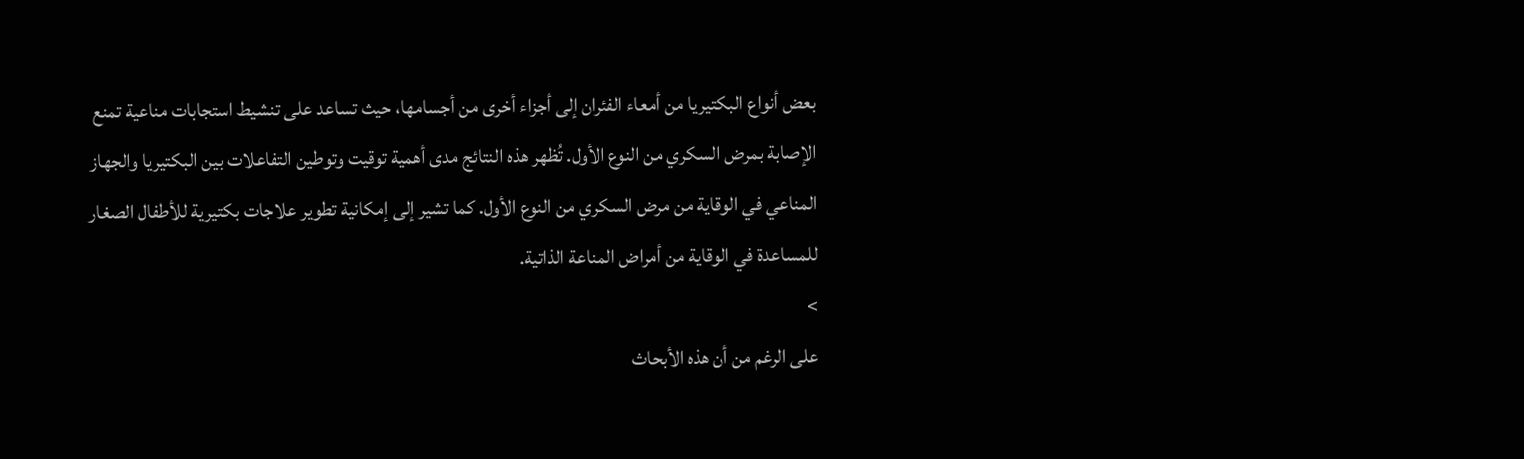بعض أنواع البكتيريا من أمعاء الفئران إلى أجزاء أخرى من أجسامها، حيث تساعد على تنشيط استجابات مناعية تمنع الإصابة بمرض السكري من النوع الأول. تُظهر هذه النتائج مدى أهمية توقيت وتوطين التفاعلات بين البكتيريا والجهاز المناعي في الوقاية من مرض السكري من النوع الأول. كما تشير إلى إمكانية تطوير علاجات بكتيرية للأطفال الصغار للمساعدة في الوقاية من أمراض المناعة الذاتية.
>
على الرغم من أن هذه الأبحاث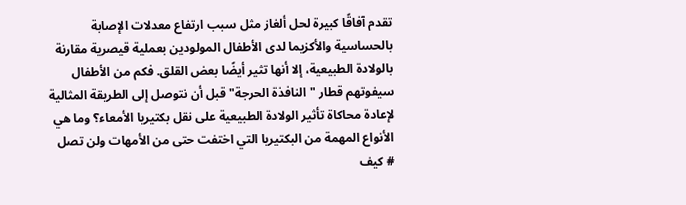تقدم آفاقًا كبيرة لحل ألغاز مثل سبب ارتفاع معدلات الإصابة بالحساسية والأكزيما لدى الأطفال المولودين بعملية قيصرية مقارنة بالولادة الطبيعية، إلا أنها تثير أيضًا بعض القلق. فكم من الأطفال سيفوتهم قطار "النافذة الحرجة" قبل أن نتوصل إلى الطريقة المثالية لإعادة محاكاة تأثير الولادة الطبيعية على نقل بكتيريا الأمعاء؟ وما هي الأنواع المهمة من البكتيريا التي اختفت حتى من الأمهات ولن تصل
# كيف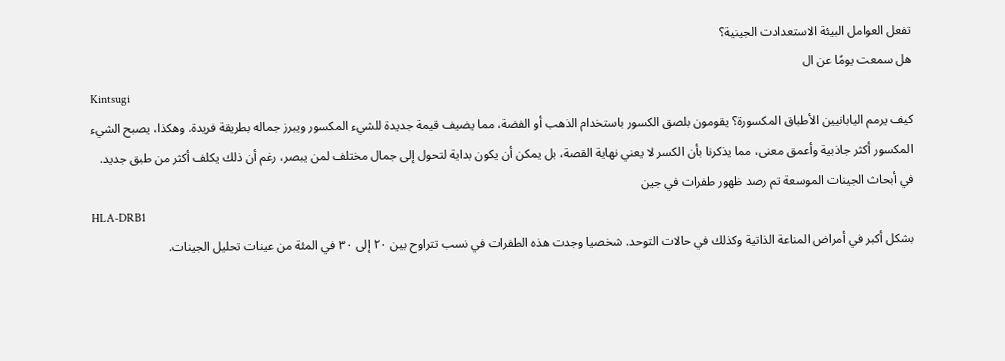تفعل العوامل البيئة الاستعدادت الجينية؟
هل سمعت يومًا عن ال
Kintsugi
كيف يرمم اليابانيين الأطباق المكسورة؟ يقومون بلصق الكسور باستخدام الذهب أو الفضة، مما يضيف قيمة جديدة للشيء المكسور ويبرز جماله بطريقة فريدة. وهكذا، يصبح الشيء المكسور أكثر جاذبية وأعمق معنى، مما يذكرنا بأن الكسر لا يعني نهاية القصة، بل يمكن أن يكون بداية لتحول إلى جمال مختلف لمن يبصر، رغم أن ذلك يكلف أكثر من طبق جديد.
في أبحاث الجينات الموسعة تم رصد ظهور طفرات في جين
HLA-DRB1
بشكل أكبر في أمراض المناعة الذاتية وكذلك في حالات التوحد. شخصيا وجدت هذه الطفرات في نسب تتراوح بين ٢٠ إلى ٣٠ في المئة من عينات تحليل الجينات.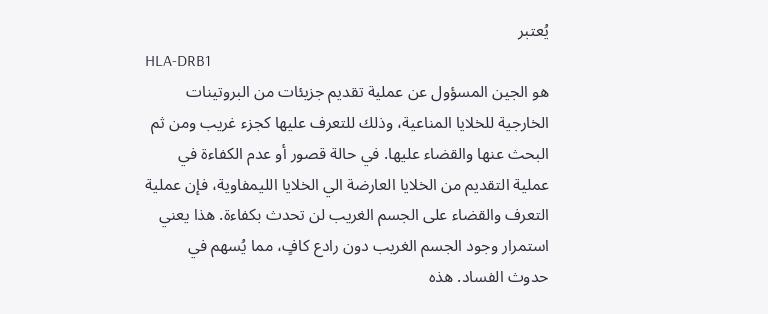يُعتبر
HLA-DRB1
هو الجين المسؤول عن عملية تقديم جزيئات من البروتينات الخارجية للخلايا المناعية، وذلك للتعرف عليها كجزء غريب ومن ثم البحث عنها والقضاء عليها. في حالة قصور أو عدم الكفاءة في عملية التقديم من الخلايا العارضة الي الخلايا الليمفاوية، فإن عملية التعرف والقضاء على الجسم الغريب لن تحدث بكفاءة. هذا يعني استمرار وجود الجسم الغريب دون رادع كافٍ، مما يُسهم في حدوث الفساد. هذه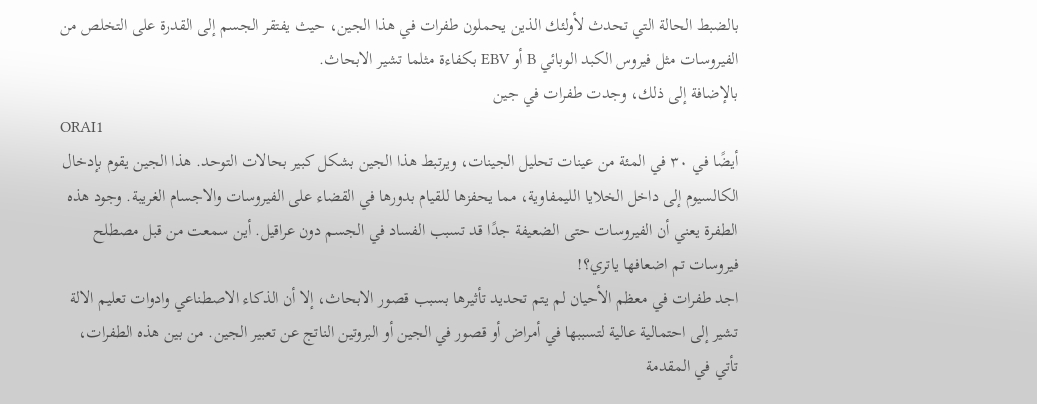بالضبط الحالة التي تحدث لأولئك الذين يحملون طفرات في هذا الجين، حيث يفتقر الجسم إلى القدرة على التخلص من الفيروسات مثل فيروس الكبد الوبائي B أو EBV بكفاءة مثلما تشير الابحاث.
بالإضافة إلى ذلك، وجدت طفرات في جين
ORAI1
أيضًا في ٣٠ في المئة من عينات تحليل الجينات، ويرتبط هذا الجين بشكل كبير بحالات التوحد. هذا الجين يقوم بإدخال الكالسيوم إلى داخل الخلايا الليمفاوية، مما يحفزها للقيام بدورها في القضاء على الفيروسات والاجسام الغريبة. وجود هذه الطفرة يعني أن الفيروسات حتى الضعيفة جدًا قد تسبب الفساد في الجسم دون عراقيل. أين سمعت من قبل مصطلح فيروسات تم اضعافها ياتري؟!
اجد طفرات في معظم الأحيان لم يتم تحديد تأثيرها بسبب قصور الابحاث، إلا أن الذكاء الاصطناعي وادوات تعليم الالة تشير إلى احتمالية عالية لتسببها في أمراض أو قصور في الجين أو البروتين الناتج عن تعبير الجين. من بين هذه الطفرات، تأتي في المقدمة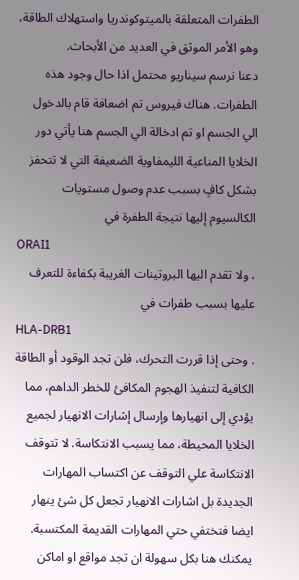الطفرات المتعلقة بالميتوكوندريا واستهلاك الطاقة، وهو الأمر الموثق في العديد من الأبحاث.
دعنا نرسم سيناريو محتمل اذا حال وجود هذه الطفرات. هناك فيروس تم اضعافة قام بالدخول الي الجسم او تم ادخالة الي الجسم هنا يأتي دور الخلايا المناعية الليمفاوية الضعيفة التي لا تتحفز بشكل كافٍ بسبب عدم وصول مستويات الكالسيوم إليها نتيجة الطفرة في
ORAI1
، ولا تقدم اليها البروتينات الغريبة بكفاءة للتعرف عليها بسبب طفرات في
HLA-DRB1
. وحتى إذا قررت التحرك، فلن تجد الوقود أو الطاقة الكافية لتنفيذ الهجوم المكافئ للخطر الداهم، مما يؤدي إلى انهيارها وإرسال إشارات الانهيار لجميع الخلايا المحيطة، مما يسبب الانتكاسة. لا تتوقف الانتكاسة علي التوقف عن اكتساب المهارات الجديدة بل اشارات الانهيار تجعل كل شئ ينهار ايضا فتختفي حتي المهارات القديمة المكتسبة.
يمكنك هنا بكل سهولة ان تجد مواقع او اماكن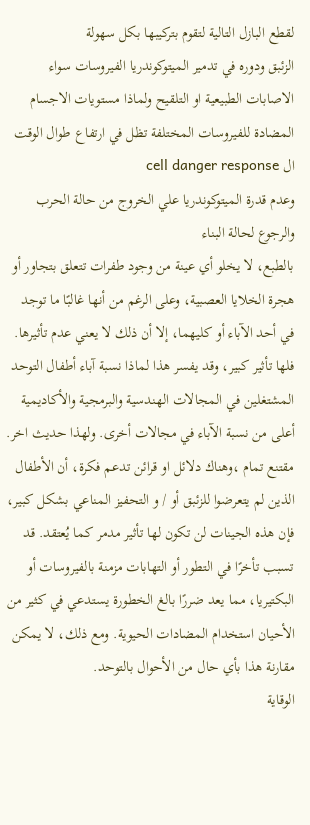لقطع البازل التالية لتقوم بتركيبها بكل سهولة
الزئبق ودوره في تدمير الميتوكوندريا الفيروسات سواء الاصابات الطبيعية او التلقيح ولماذا مستويات الاجسام المضادة للفيروسات المختلفة تظل في ارتفاع طوال الوقت ال cell danger response
وعدم قدرة الميتوكوندريا علي الخروج من حالة الحرب والرجوع لحالة البناء
بالطبع، لا يخلو أي عينة من وجود طفرات تتعلق بتجاور أو هجرة الخلايا العصبية، وعلى الرغم من أنها غالبًا ما توجد في أحد الآباء أو كليهما، إلا أن ذلك لا يعني عدم تأثيرها. فلها تأثير كبير، وقد يفسر هذا لماذا نسبة آباء أطفال التوحد المشتغلين في المجالات الهندسية والبرمجية والأكاديمية أعلى من نسبة الآباء في مجالات أخرى. ولهذا حديث اخر.
مقتنع تمام ،وهناك دلائل او قرائن تدعم فكرة، أن الأطفال الذين لم يتعرضوا للزئبق أو / و التحفيز المناعي بشكل كبير، فإن هذه الجينات لن تكون لها تأثير مدمر كما يُعتقد. قد تسبب تأخرًا في التطور أو التهابات مزمنة بالفيروسات أو البكتيريا، مما يعد ضررًا بالغ الخطورة يستدعي في كثير من الأحيان استخدام المضادات الحيوية. ومع ذلك، لا يمكن مقارنة هذا بأي حال من الأحوال بالتوحد.
الوقاية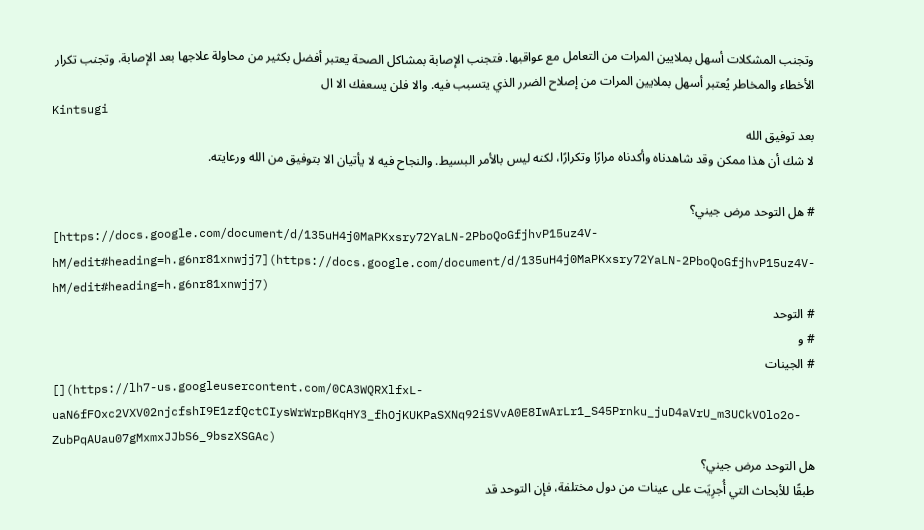وتجنب المشكلات أسهل بملايين المرات من التعامل مع عواقبها. فتجنب الإصابة بمشاكل الصحة يعتبر أفضل بكثير من محاولة علاجها بعد الإصابة. وتجنب تكرار الأخطاء والمخاطر يُعتبر أسهل بملايين المرات من إصلاح الضرر الذي يتسبب فيه. والا فلن يسعفك الا ال
Kintsugi
بعد توفيق الله
لا شك أن هذا ممكن وقد شاهدناه وأكدناه مرارًا وتكرارًا، لكنه ليس بالأمر البسيط. والنجاح فيه لا يأتيان الا بتوفيق من الله ورعايته.

# هل التوحد مرض جيني؟
[https://docs.google.com/document/d/135uH4j0MaPKxsry72YaLN-2PboQoGfjhvP15uz4V-hM/edit#heading=h.g6nr81xnwjj7](https://docs.google.com/document/d/135uH4j0MaPKxsry72YaLN-2PboQoGfjhvP15uz4V-hM/edit#heading=h.g6nr81xnwjj7)
# التوحد
# و
# الجينات
[](https://lh7-us.googleusercontent.com/0CA3WQRXlfxL-uaN6fFOxc2VXV02njcfshI9E1zfQctCIysWrWrpBKqHY3_fhOjKUKPaSXNq92iSVvA0E8IwArLr1_S45Prnku_juD4aVrU_m3UCkVOlo2o-ZubPqAUau07gMxmxJJbS6_9bszXSGAc)
هل التوحد مرض جيني؟
طبقًا للأبحاث التي أُجرِيَت على عينات من دول مختلفة، فإن التوحد قد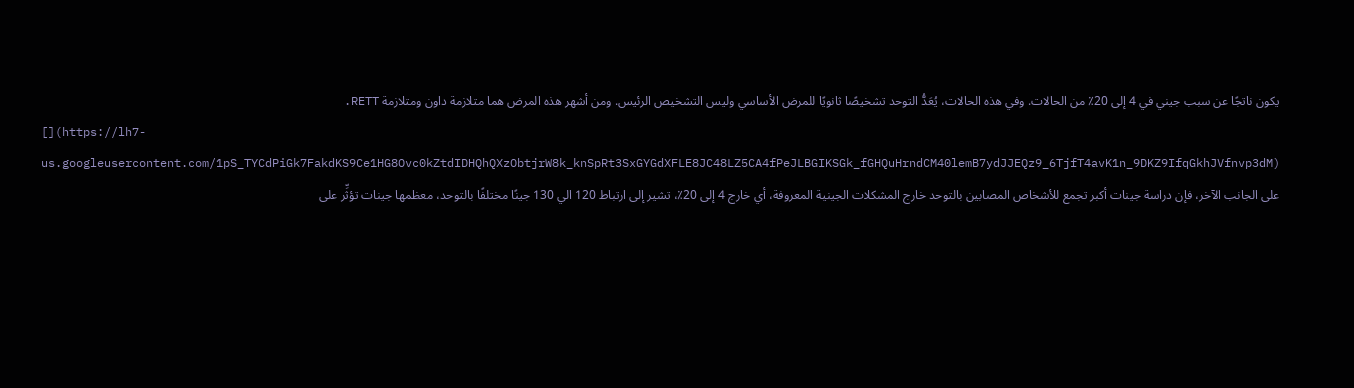يكون ناتجًا عن سبب جيني في 4 إلى 20٪ من الحالات. وفي هذه الحالات، يُعَدُّ التوحد تشخيصًا ثانويًا للمرض الأساسي وليس التشخيص الرئيس. ومن أشهر هذه المرض هما متلازمة داون ومتلازمة RETT.
[](https://lh7-us.googleusercontent.com/1pS_TYCdPiGk7FakdKS9Ce1HG8Ovc0kZtdIDHQhQXzObtjrW8k_knSpRt3SxGYGdXFLE8JC48LZ5CA4fPeJLBGIKSGk_fGHQuHrndCM40lemB7ydJJEQz9_6TjfT4avK1n_9DKZ9IfqGkhJVfnvp3dM)
على الجانب الآخر، فإن دراسة جينات أكبر تجمع للأشخاص المصابين بالتوحد خارج المشكلات الجينية المعروفة، أي خارج 4 إلى 20٪، تشير إلى ارتباط 120 الي 130 جينًا مختلفًا بالتوحد، معظمها جينات تؤثِّر على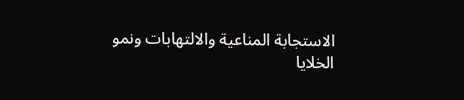الاستجابة المناعية والالتهابات ونمو الخلايا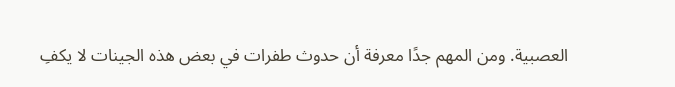العصبية. ومن المهم جدًا معرفة أن حدوث طفرات في بعض هذه الجينات لا يكفِ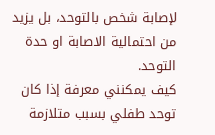لإصابة شخص بالتوحد، بل يزيد من احتمالية الاصابة او حدة التوحد.
كيف يمكنني معرفة إذا كان توحد طفلي بسبب متلازمة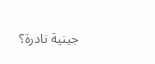جينية نادرة؟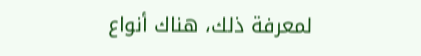لمعرفة ذلك، هناك أنواع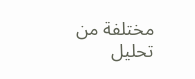مختلفة من تحليل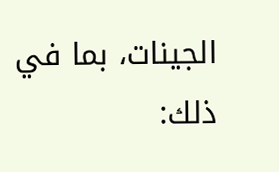الجينات، بما في ذلك: